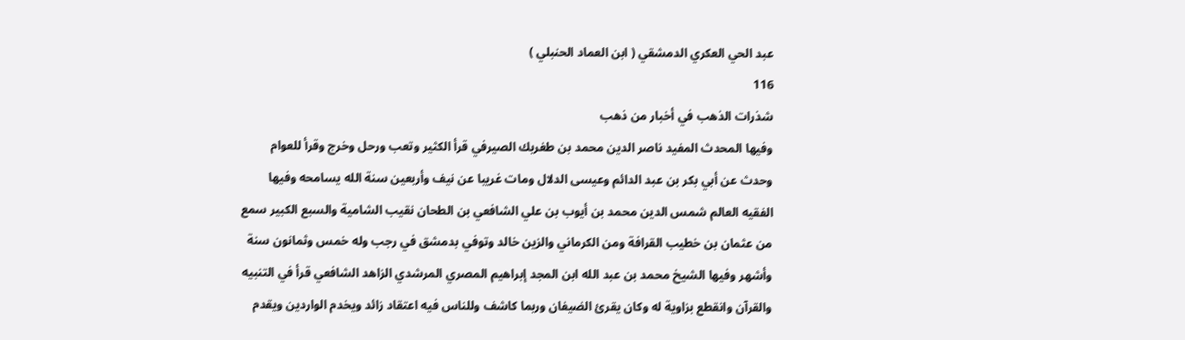عبد الحي العكري الدمشقي ( ابن العماد الحنبلي )
116
شذرات الذهب في أخبار من ذهب
وفيها المحدث المفيد ناصر الدين محمد بن طغربك الصيرفي قرأ الكثير وتعب ورحل وخرج وقرأ للعوام وحدث عن أبي بكر بن عبد الدائم وعيسى الدلال ومات غريبا عن نيف وأربعين سنة الله يسامحه وفيها الفقيه العالم شمس الدين محمد بن أيوب بن علي الشافعي بن الطحان نقيب الشامية والسبع الكبير سمع من عثمان بن خطيب القرافة ومن الكرماني والزين خالد وتوفي بدمشق في رجب وله خمس وثمانون سنة وأشهر وفيها الشيخ محمد بن عبد الله ابن المجد إبراهيم المصري المرشدي الزاهد الشافعي قرأ في التنبيه والقرآن وانقطع بزاوية له وكان يقرئ الضيفان وربما كاشف وللناس فيه اعتقاد زائد ويخدم الواردين ويقدم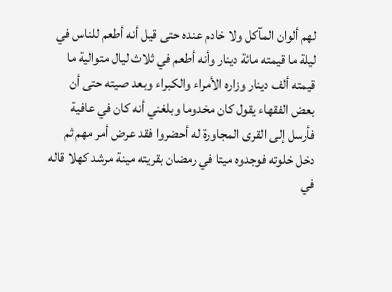لهم ألوان المآكل ولا خادم عنده حتى قيل أنه أطعم للناس في ليلة ما قيمته مائة دينار وأنه أطعم في ثلاث ليال متوالية ما قيمته ألف دينار وزاره الأمراء والكبراء وبعد صيته حتى أن بعض الفقهاء يقول كان مخدوما وبلغني أنه كان في عافية فأرسل إلى القرى المجاورة له أحضروا فقد عرض أمر مهم ثم دخل خلوته فوجدوه ميتا في رمضان بقريته مينة مرشد كهلا قاله في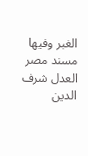الغبر وفيها مسند مصر العدل شرف الدين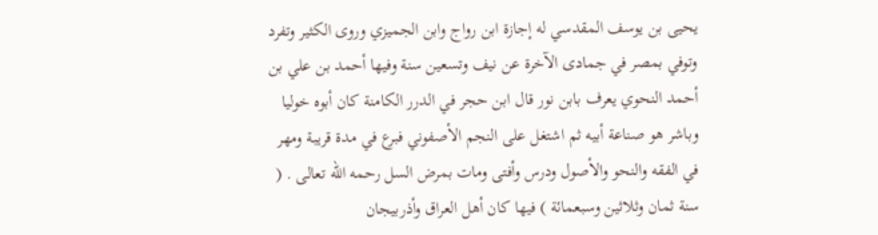يحيى بن يوسف المقدسي له إجازة ابن رواج وابن الجميزي وروى الكثير وتفرد وتوفي بمصر في جمادى الآخرة عن نيف وتسعين سنة وفيها أحمد بن علي بن أحمد النحوي يعرف بابن نور قال ابن حجر في الدرر الكامنة كان أبوه خوليا وباشر هو صناعة أبيه ثم اشتغل على النجم الأصفوني فبرع في مدة قريبة ومهر في الفقه والنحو والأصول ودرس وأفتى ومات بمرض السل رحمه الله تعالى . ( سنة ثمان وثلاثين وسبعمائة ) فيها كان أهل العراق وأذربيجان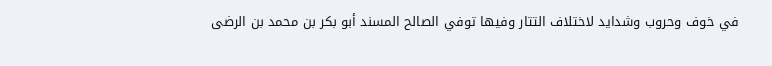في خوف وحروب وشدايد لاختلاف التتار وفيها توفي الصالح المسند أبو بكر بن محمد بن الرضى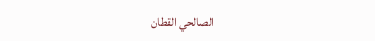الصالحي القطان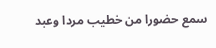سمع حضورا من خطيب مردا وعبد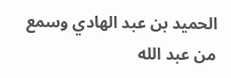الحميد بن عبد الهادي وسمع من عبد الله